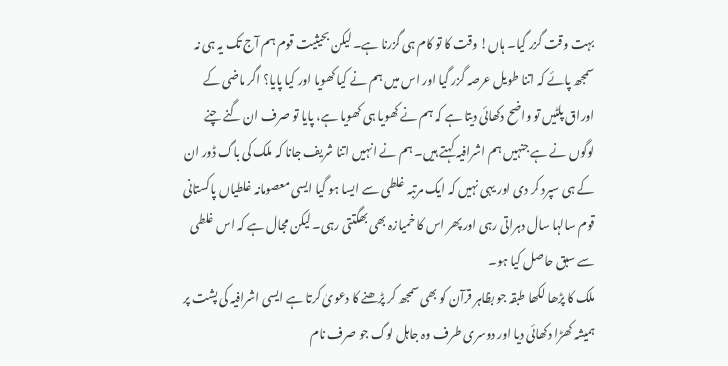بہت وقت گزر گیا۔ ہاں! وقت کا تو کام ہی گزرنا ہے۔ لیکن بحیثیت قوم ہم آج تک یہ ہی نہ سمجھ پائے کہ اتنا طویل عرصہ گزر گیا اور اس میں ہم نے کیا کھویا اور کیا پایا؟ اگر ماضی کے اوراق پلٹیں تو واضح دکھائی دیتا ہے کہ ہم نے کھویا ہی کھویا ہے، پایا تو صرف ان گنے چنے لوگوں نے ہے جنہیں ہم اشرافیہ کہتے ہیں۔ ہم نے انہیں اتنا شریف جانا کہ ملک کی باگ ڈور ان کے ہی سپرد کر دی اور یہی نہیں کہ ایک مرتبہ غلطی سے ایسا ہو گیا ایسی معصومانہ غلطیاں پاکستانی قوم سالہا سال دہراتی رہی اور پھر اس کا خمیازہ بھی بھگتتی رہی۔ لیکن مجال ہے کہ اس غلطی سے سبق حاصل کیا ہو۔
ملک کا پڑھا لکھا طبقہ جو بظاہر قرآن کو بھی سمجھ کر پڑھنے کا دعویٰ کرتا ہے ایسی اشرافیہ کی پشت پر ہمیشہ کھڑا دکھائی دیا اور دوسری طرف وہ جاہل لوگ جو صرف نام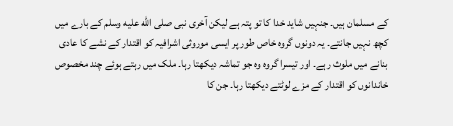کے مسلمان ہیں۔ جنہیں شاید خدا کا تو پتہ ہے لیکن آخری نبی صلى الله عليه وسلم کے بارے میں کچھ نہیں جانتے۔ یہ دونوں گروہ خاص طور پر ایسی موروثی اشرافیہ کو اقتدار کے نشے کا عادی بنانے میں ملوث رہے۔ اور تیسرا گروہ وہ جو تماشہ دیکھتا رہا۔ ملک میں رہتے ہوئے چند مخصوص خاندانوں کو اقتدار کے مزے لوٹتے دیکھتا رہا۔ جن کا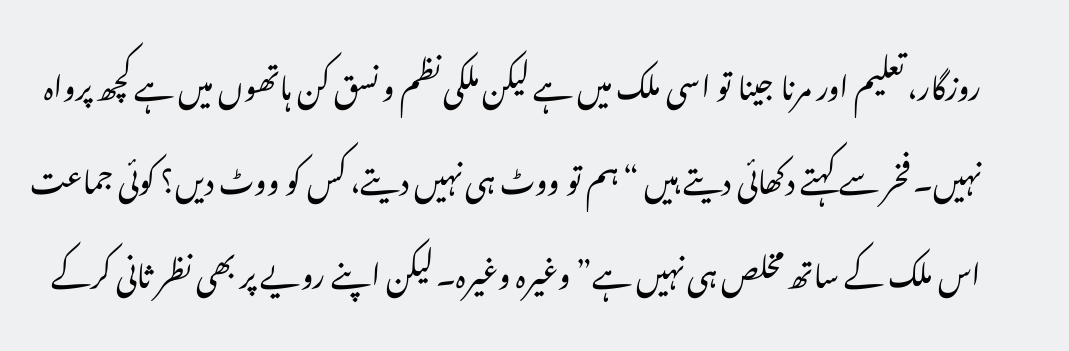روزگار، تعلیم اور مرنا جینا تو اسی ملک میں ہے لیکن ملکی نظم و نسق کن ہاتھوں میں ہے کچھ پرواہ نہیں۔ فخر سے کہتے دکھائی دیتے ہیں “ہم تو ووٹ ہی نہیں دیتے، کس کو ووٹ دیں؟ کوئی جماعت اس ملک کے ساتھ مخلص ہی نہیں ہے” وغیرہ وغیرہ۔ لیکن اپنے رویے پر بھی نظر ثانی کرکے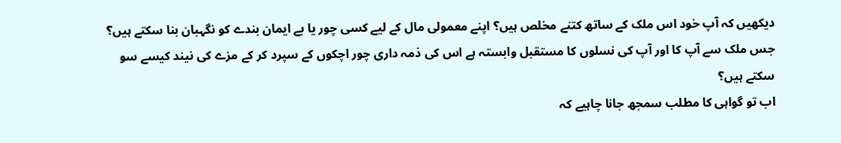دیکھیں کہ آپ خود اس ملک کے ساتھ کتنے مخلص ہیں؟ اپنے معمولی مال کے لیے کسی چور یا بے ایمان بندے کو نگہبان بنا سکتے ہیں؟ جس ملک سے آپ کا اور آپ کی نسلوں کا مستقبل وابستہ ہے اس کی ذمہ داری چور اچکوں کے سپرد کر کے مزے کی نیند کیسے سو سکتے ہیں؟
اب تو گواہی کا مطلب سمجھ جانا چاہیے کہ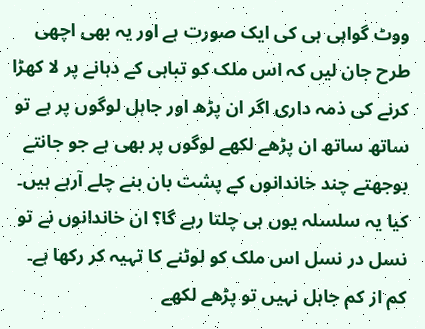ووٹ گواہی ہی کی ایک صورت ہے اور یہ بھی اچھی طرح جان لیں کہ اس ملک کو تباہی کے دہانے پر لا کھڑا کرنے کی ذمہ داری اگر ان پڑھ اور جاہل لوگوں پر ہے تو ساتھ ساتھ ان پڑھے لکھے لوگوں پر بھی ہے جو جانتے بوجھتے چند خاندانوں کے پشت بان بنے چلے آرہے ہیں۔ کیا یہ سلسلہ یوں ہی چلتا رہے گا؟ ان خاندانوں نے تو نسل در نسل اس ملک کو لوٹنے کا تہیہ کر رکھا ہے۔ کم از کم جاہل نہیں تو پڑھے لکھے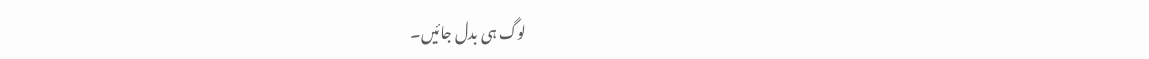لوگ ہی بدل جائیں۔